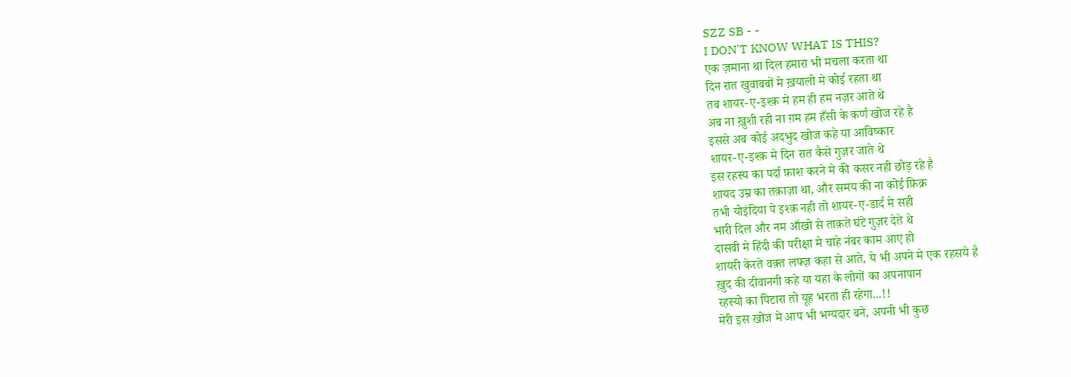SZZ SB - -
I DON'T KNOW WHAT IS THIS?
एक ज़माना था दिल हमारा भी मचला करता था
दिन रात खुवाबबों मे ख़यालो मे कोई रहता था
तब शायर-ए-इश्क़ मे हम ही हम नज़र आते थे
अब ना ख़ुशी रही ना ग़म हम हँसी के कर्ण खोज रहे है
इससे अब कोई अदभुद खोज कहे या आविष्कार
शायर-ए-इश्क़ मे दिन रात कैसे गुज़र जाते थे
इस रहस्य का पर्दा फ़ाश करने मे की कसर नही छोड़ रहे है
शायद उम्र का तक़ाज़ा था, और समय की ना कोई फ़िक्र
तभी योइंदिया पे इश्क़ नही तो शायर-ए-डार्द मे सही
भारी दिल और नम आँखो से ताक़ते घंटे गुज़र देते थे
दासवी मे हिंदी की परीक्षा मे चाहे नंबर काम आए हो
शायरी केरते वक़्त लफ्ज़ कहा से आते, ये भी अपने मे एक रहसये है
ख़ुद की दीवानगी कहे या यहा के लोगों का अपनापान
रहस्यो का पिटारा तो यूह भरता ही रहेगा...!!
मेरी इस खोज मे आप भी भग्यदार बने, अपनी भी कुछ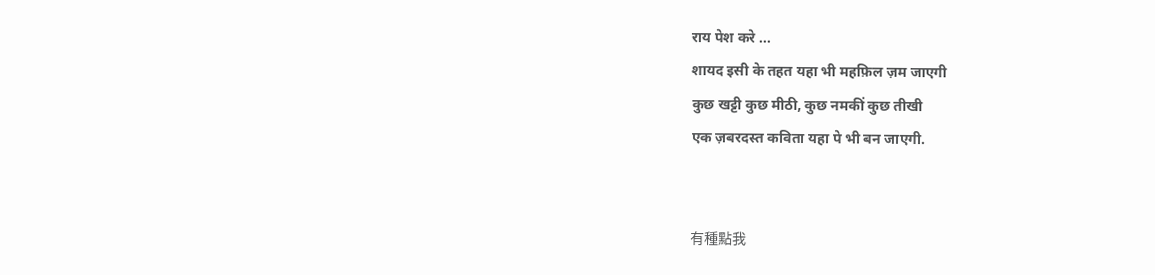राय पेश करे ...
शायद इसी के तहत यहा भी महफ़िल ज़म जाएगी
कुछ खट्टी कुछ मीठी, कुछ नमकीं कुछ तीखी
एक ज़बरदस्त कविता यहा पे भी बन जाएगी.


有種點我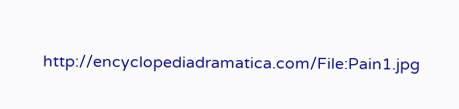http://encyclopediadramatica.com/File:Pain1.jpg